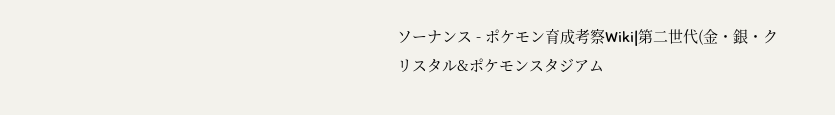ソーナンス - ポケモン育成考察Wiki|第二世代(金・銀・クリスタル&ポケモンスタジアム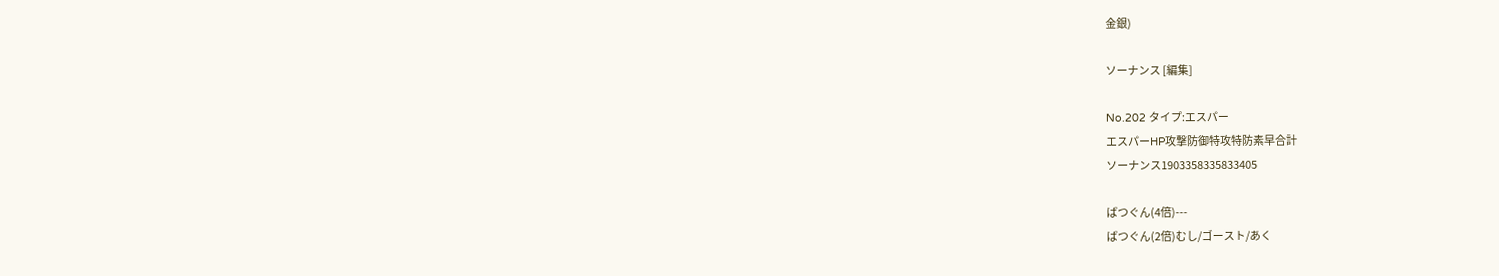金銀)

ソーナンス [編集]

No.202 タイプ:エスパー
エスパーHP攻撃防御特攻特防素早合計
ソーナンス1903358335833405

ばつぐん(4倍)---
ばつぐん(2倍)むし/ゴースト/あく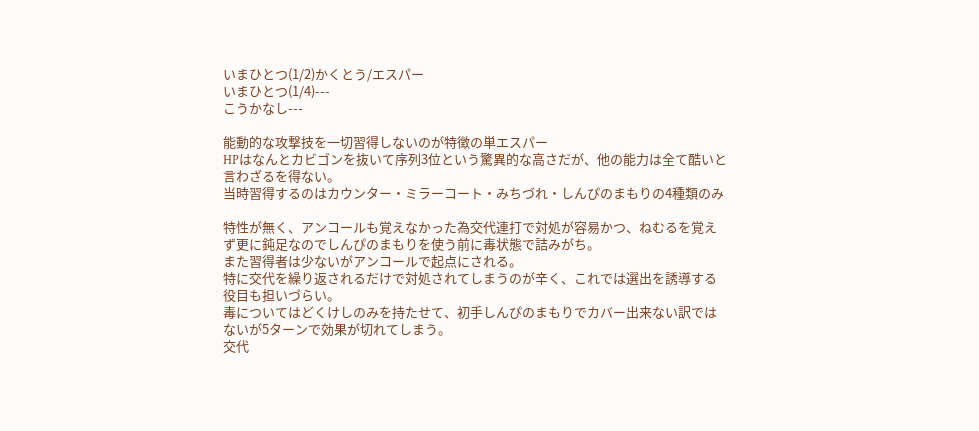いまひとつ(1/2)かくとう/エスパー
いまひとつ(1/4)---
こうかなし---

能動的な攻撃技を一切習得しないのが特徴の単エスパー
HPはなんとカビゴンを抜いて序列3位という驚異的な高さだが、他の能力は全て酷いと言わざるを得ない。
当時習得するのはカウンター・ミラーコート・みちづれ・しんぴのまもりの4種類のみ

特性が無く、アンコールも覚えなかった為交代連打で対処が容易かつ、ねむるを覚えず更に鈍足なのでしんぴのまもりを使う前に毒状態で詰みがち。
また習得者は少ないがアンコールで起点にされる。
特に交代を繰り返されるだけで対処されてしまうのが辛く、これでは選出を誘導する役目も担いづらい。
毒についてはどくけしのみを持たせて、初手しんぴのまもりでカバー出来ない訳ではないが5ターンで効果が切れてしまう。
交代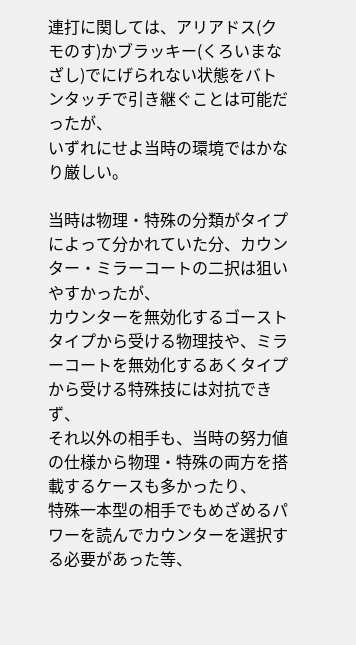連打に関しては、アリアドス(クモのす)かブラッキー(くろいまなざし)でにげられない状態をバトンタッチで引き継ぐことは可能だったが、
いずれにせよ当時の環境ではかなり厳しい。

当時は物理・特殊の分類がタイプによって分かれていた分、カウンター・ミラーコートの二択は狙いやすかったが、
カウンターを無効化するゴーストタイプから受ける物理技や、ミラーコートを無効化するあくタイプから受ける特殊技には対抗できず、
それ以外の相手も、当時の努力値の仕様から物理・特殊の両方を搭載するケースも多かったり、
特殊一本型の相手でもめざめるパワーを読んでカウンターを選択する必要があった等、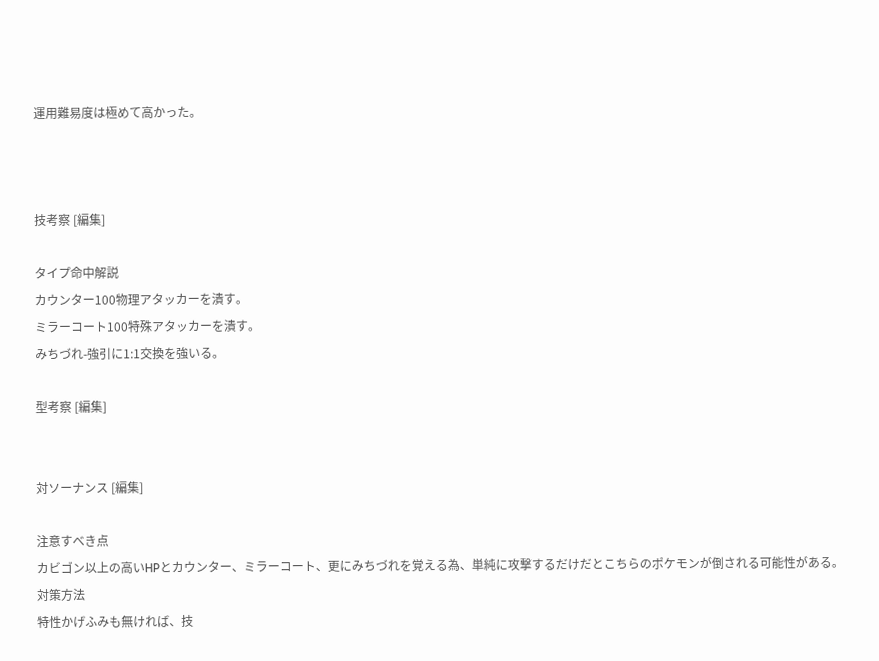運用難易度は極めて高かった。



技考察 [編集]

タイプ命中解説
カウンター100物理アタッカーを潰す。
ミラーコート100特殊アタッカーを潰す。
みちづれ-強引に1:1交換を強いる。

型考察 [編集]


対ソーナンス [編集]

注意すべき点
カビゴン以上の高いHPとカウンター、ミラーコート、更にみちづれを覚える為、単純に攻撃するだけだとこちらのポケモンが倒される可能性がある。
対策方法
特性かげふみも無ければ、技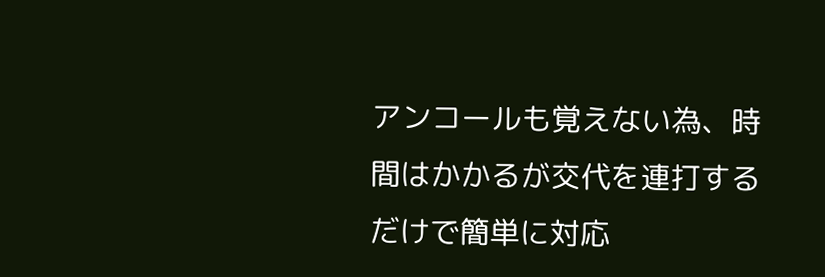アンコールも覚えない為、時間はかかるが交代を連打するだけで簡単に対応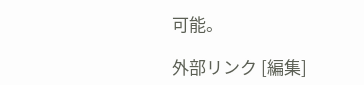可能。

外部リンク [編集]